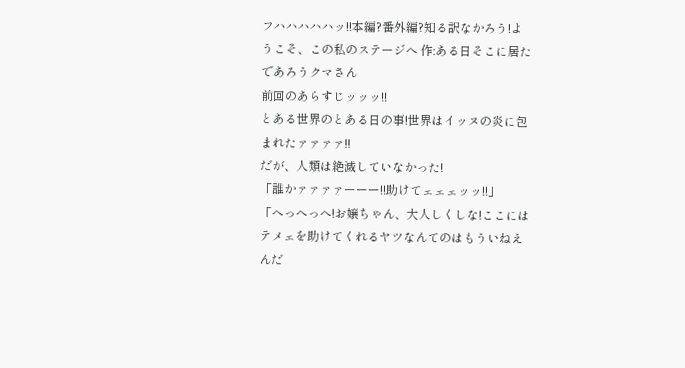フハハハハハッ!!本編?番外編?知る訳なかろう!ようこそ、この私のステージへ 作:ある日そこに居たであろうクマさん
前回のあらすじッッッ!!
とある世界のとある日の事!世界はイッヌの炎に包まれたァァァァ!!
だが、人類は絶滅していなかった!
「誰かァァァァーーー!!助けてェェェッッ!!」
「へっへっへ!お嬢ちゃん、大人しくしな!ここにはテメェを助けてくれるヤツなんてのはもういねえんだ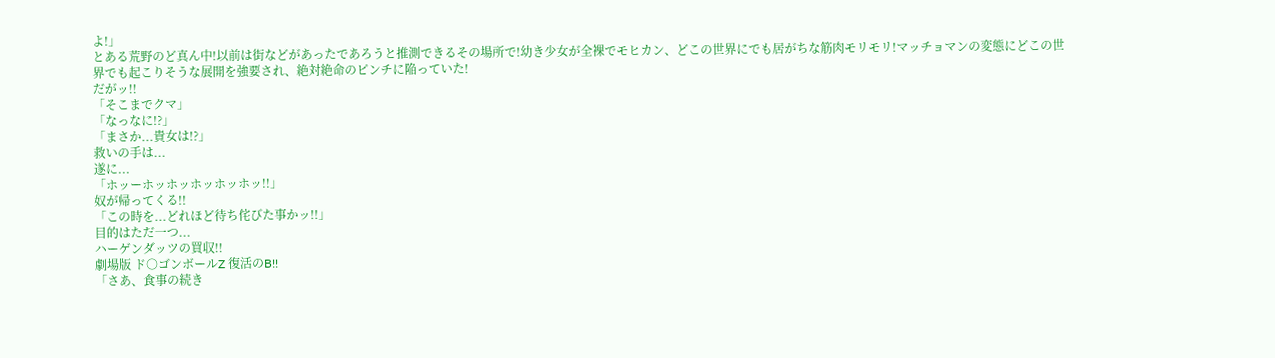よ!」
とある荒野のど真ん中!以前は街などがあったであろうと推測できるその場所で!幼き少女が全裸でモヒカン、どこの世界にでも居がちな筋肉モリモリ!マッチョマンの変態にどこの世界でも起こりそうな展開を強要され、絶対絶命のピンチに陥っていた!
だがッ!!
「そこまでクマ」
「なっなに!?」
「まさか...貴女は!?」
救いの手は...
遂に...
「ホッーホッホッホッホッホッ!!」
奴が帰ってくる!!
「この時を...どれほど待ち侘びた事かッ!!」
目的はただ一つ...
ハーゲンダッツの買収!!
劇場版 ド○ゴンボールZ 復活のB!!
「さあ、食事の続き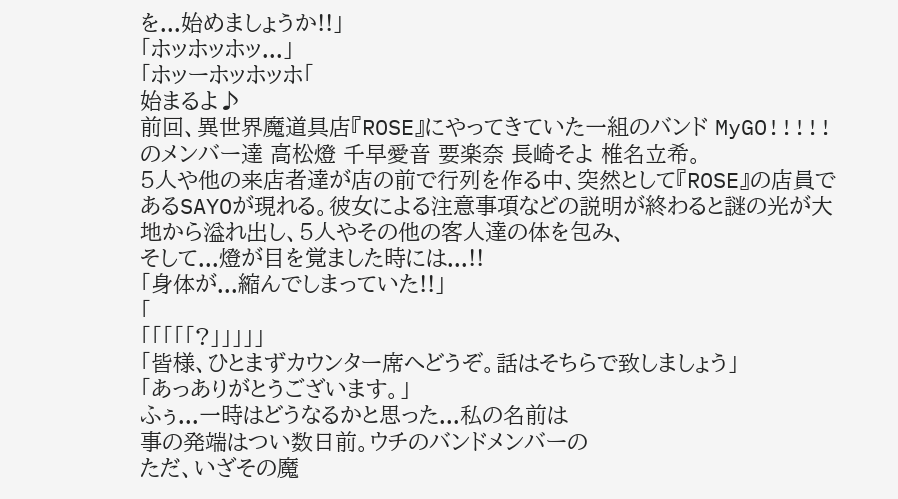を...始めましょうか!!」
「ホッホッホッ...」
「ホッーホッホッホ「
始まるよ♪
前回、異世界魔道具店『ROSE』にやってきていた一組のバンド MyGO!!!!!のメンバー達 高松燈 千早愛音 要楽奈 長崎そよ 椎名立希。
5人や他の来店者達が店の前で行列を作る中、突然として『ROSE』の店員であるSAYOが現れる。彼女による注意事項などの説明が終わると謎の光が大地から溢れ出し、5人やその他の客人達の体を包み、
そして...燈が目を覚ました時には...!!
「身体が...縮んでしまっていた!!」
「
「「「「「?」」」」」
「皆様、ひとまずカウンター席へどうぞ。話はそちらで致しましょう」
「あっありがとうございます。」
ふぅ...一時はどうなるかと思った...私の名前は
事の発端はつい数日前。ウチのバンドメンバーの
ただ、いざその魔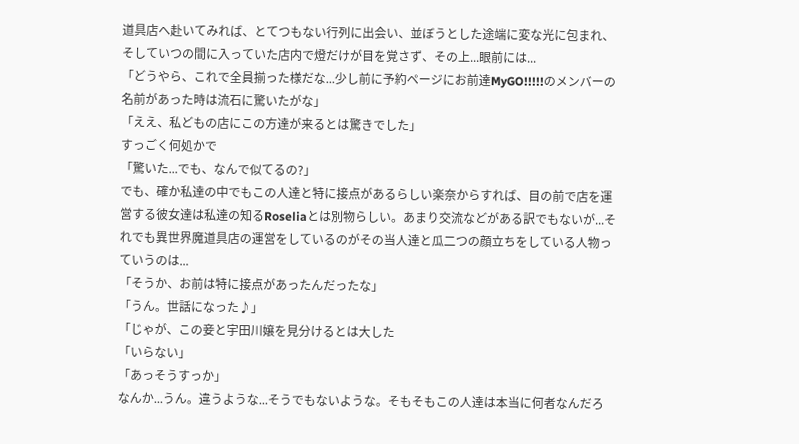道具店へ赴いてみれば、とてつもない行列に出会い、並ぼうとした途端に変な光に包まれ、そしていつの間に入っていた店内で燈だけが目を覚さず、その上...眼前には...
「どうやら、これで全員揃った様だな...少し前に予約ページにお前達MyGO!!!!!のメンバーの名前があった時は流石に驚いたがな」
「ええ、私どもの店にこの方達が来るとは驚きでした」
すっごく何処かで
「驚いた...でも、なんで似てるの?」
でも、確か私達の中でもこの人達と特に接点があるらしい楽奈からすれば、目の前で店を運営する彼女達は私達の知るRoseliaとは別物らしい。あまり交流などがある訳でもないが...それでも異世界魔道具店の運営をしているのがその当人達と瓜二つの顔立ちをしている人物っていうのは...
「そうか、お前は特に接点があったんだったな」
「うん。世話になった♪」
「じゃが、この妾と宇田川嬢を見分けるとは大した
「いらない」
「あっそうすっか」
なんか...うん。違うような...そうでもないような。そもそもこの人達は本当に何者なんだろ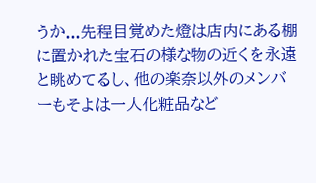うか...先程目覚めた燈は店内にある棚に置かれた宝石の様な物の近くを永遠と眺めてるし、他の楽奈以外のメンバーもそよは一人化粧品など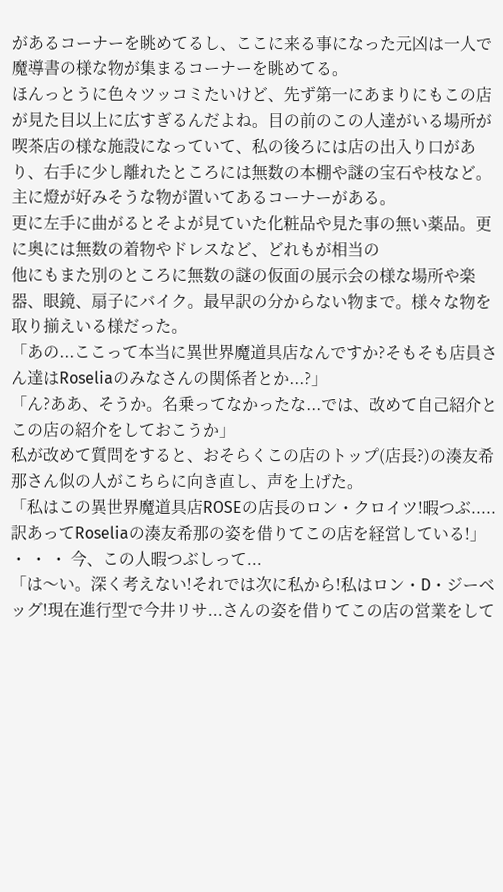があるコーナーを眺めてるし、ここに来る事になった元凶は一人で魔導書の様な物が集まるコーナーを眺めてる。
ほんっとうに色々ツッコミたいけど、先ず第一にあまりにもこの店が見た目以上に広すぎるんだよね。目の前のこの人達がいる場所が喫茶店の様な施設になっていて、私の後ろには店の出入り口があり、右手に少し離れたところには無数の本棚や謎の宝石や枝など。主に燈が好みそうな物が置いてあるコーナーがある。
更に左手に曲がるとそよが見ていた化粧品や見た事の無い薬品。更に奥には無数の着物やドレスなど、どれもが相当の
他にもまた別のところに無数の謎の仮面の展示会の様な場所や楽器、眼鏡、扇子にバイク。最早訳の分からない物まで。様々な物を取り揃えいる様だった。
「あの...ここって本当に異世界魔道具店なんですか?そもそも店員さん達はRoseliaのみなさんの関係者とか...?」
「ん?ああ、そうか。名乗ってなかったな...では、改めて自己紹介とこの店の紹介をしておこうか」
私が改めて質問をすると、おそらくこの店のトップ(店長?)の湊友希那さん似の人がこちらに向き直し、声を上げた。
「私はこの異世界魔道具店ROSEの店長のロン・クロイツ!暇つぶ.....訳あってRoseliaの湊友希那の姿を借りてこの店を経営している!」
・ ・ ・ 今、この人暇つぶしって...
「は〜い。深く考えない!それでは次に私から!私はロン・D・ジーベッグ!現在進行型で今井リサ...さんの姿を借りてこの店の営業をして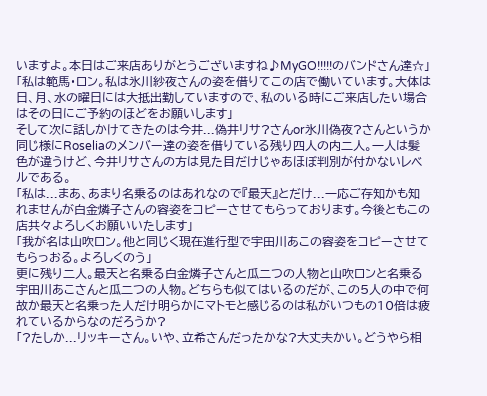いますよ。本日はご来店ありがとうございますね♪MyGO!!!!!のバンドさん達☆」
「私は範馬・ロン。私は氷川紗夜さんの姿を借りてこの店で働いています。大体は日、月、水の曜日には大抵出勤していますので、私のいる時にご来店したい場合はその日にご予約のほどをお願いします」
そして次に話しかけてきたのは今井...偽井リサ?さんor氷川偽夜?さんというか同じ様にRoseliaのメンバー達の姿を借りている残り四人の内二人。一人は髪色が違うけど、今井リサさんの方は見た目だけじゃあほぼ判別が付かないレベルである。
「私は...まあ、あまり名乗るのはあれなので『最天』とだけ...一応ご存知かも知れませんが白金燐子さんの容姿をコピーさせてもらっております。今後ともこの店共々よろしくお願いいたします」
「我が名は山吹ロン。他と同じく現在進行型で宇田川あこの容姿をコピーさせてもらっおる。よろしくのう」
更に残り二人。最天と名乗る白金燐子さんと瓜二つの人物と山吹ロンと名乗る宇田川あこさんと瓜二つの人物。どちらも似てはいるのだが、この5人の中で何故か最天と名乗った人だけ明らかにマトモと感じるのは私がいつもの10倍は疲れているからなのだろうか?
「?たしか...リッキーさん。いや、立希さんだったかな?大丈夫かい。どうやら相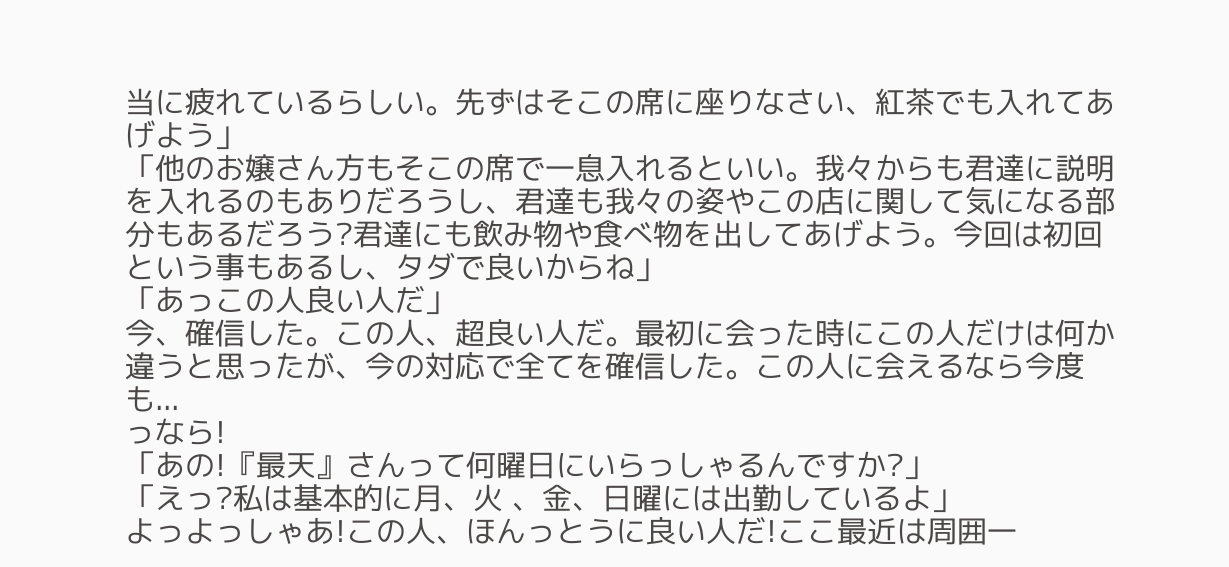当に疲れているらしい。先ずはそこの席に座りなさい、紅茶でも入れてあげよう」
「他のお嬢さん方もそこの席で一息入れるといい。我々からも君達に説明を入れるのもありだろうし、君達も我々の姿やこの店に関して気になる部分もあるだろう?君達にも飲み物や食べ物を出してあげよう。今回は初回という事もあるし、タダで良いからね」
「あっこの人良い人だ」
今、確信した。この人、超良い人だ。最初に会った時にこの人だけは何か違うと思ったが、今の対応で全てを確信した。この人に会えるなら今度も...
っなら!
「あの!『最天』さんって何曜日にいらっしゃるんですか?」
「えっ?私は基本的に月、火 、金、日曜には出勤しているよ」
よっよっしゃあ!この人、ほんっとうに良い人だ!ここ最近は周囲一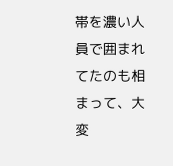帯を濃い人員で囲まれてたのも相まって、大変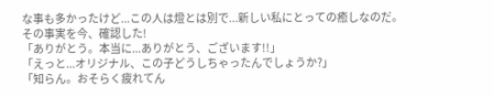な事も多かったけど...この人は燈とは別で...新しい私にとっての癒しなのだ。
その事実を今、確認した!
「ありがとう。本当に...ありがとう、ございます!!」
「えっと...オリジナル、この子どうしちゃったんでしょうか?」
「知らん。おそらく疲れてん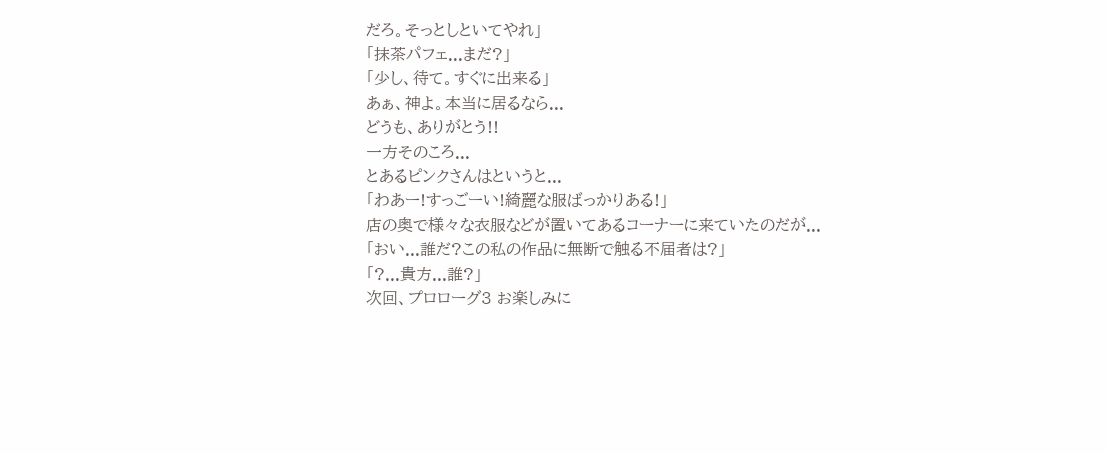だろ。そっとしといてやれ」
「抹茶パフェ...まだ?」
「少し、待て。すぐに出来る」
あぁ、神よ。本当に居るなら...
どうも、ありがとう!!
一方そのころ...
とあるピンクさんはというと...
「わあー!すっごーい!綺麗な服ばっかりある!」
店の奥で様々な衣服などが置いてあるコーナーに来ていたのだが...
「おい...誰だ?この私の作品に無断で触る不届者は?」
「?...貴方...誰?」
次回、プロローグ3 お楽しみに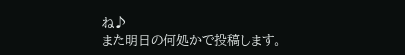ね♪
また明日の何処かで投稿します。